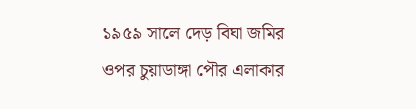১৯৫৯ সালে দেড় বিঘা জমির ওপর চুয়াডাঙ্গা পৌর এলাকার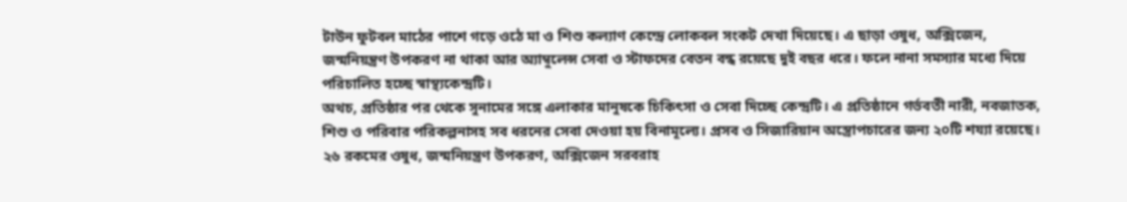টাউন ফুটবল মাঠের পাশে গড়ে ওঠে মা ও শিশু কল্যাণ কেন্দ্রে লোকবল সংকট দেখা দিয়েছে। এ ছাড়া ওষুধ, অক্সিজেন, জন্মনিয়ন্ত্রণ উপকরণ না থাকা আর অ্যাম্বুলেন্স সেবা ও স্টাফদের বেতন বন্ধ রয়েছে দুই বছর ধরে। ফলে নানা সমস্যার মধ্যে দিয়ে পরিচালিত হচ্ছে স্বাস্থ্যকেন্দ্রটি।
অথচ, প্রতিষ্ঠার পর থেকে সুনামের সঙ্গে এলাকার মানুষকে চিকিৎসা ও সেবা দিচ্ছে কেন্দ্রটি। এ প্রতিষ্ঠানে গর্ভবতী নারী, নবজাতক, শিশু ও পরিবার পরিকল্পনাসহ সব ধরনের সেবা দেওয়া হয় বিনামূল্যে। প্রসব ও সিজারিয়ান অস্ত্রোপচারের জন্য ২০টি শয্যা রয়েছে।
২৬ রকমের ওষুধ, জন্মনিয়ন্ত্রণ উপকরণ, অক্সিজেন সরবরাহ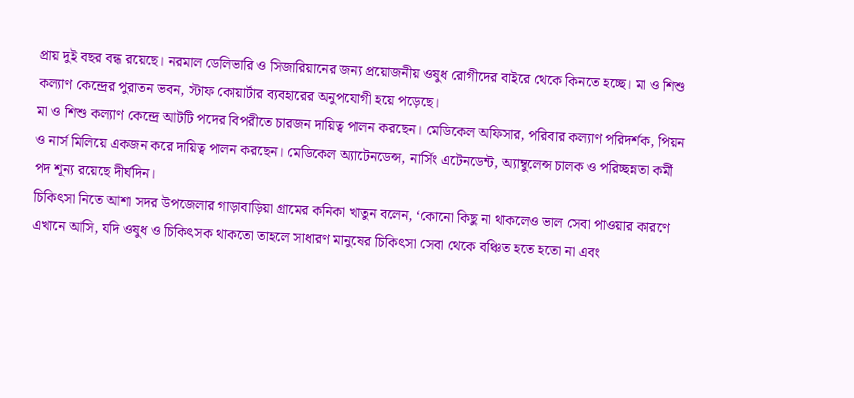প্রায় দুই বছর বন্ধ রয়েছে। নরমাল ডেলিভারি ও সিজারিয়ানের জন্য প্রয়োজনীয় ওষুধ রোগীদের বাইরে থেকে কিনতে হচ্ছে। মা ও শিশু কল্যাণ কেন্দ্রের পুরাতন ভবন, স্টাফ কোয়ার্টার ব্যবহারের অনুপযোগী হয়ে পড়েছে।
মা ও শিশু কল্যাণ কেন্দ্রে আটটি পদের বিপরীতে চারজন দায়িত্ব পালন করছেন। মেডিকেল অফিসার, পরিবার কল্যাণ পরিদর্শক, পিয়ন ও নার্স মিলিয়ে একজন করে দায়িত্ব পালন করছেন। মেডিকেল অ্যাটেনডেন্স, নার্সিং এটেনডেন্ট, অ্যাম্বুলেন্স চালক ও পরিচ্ছন্নতা কর্মী পদ শূন্য রয়েছে দীর্ঘদিন।
চিকিৎসা নিতে আশা সদর উপজেলার গাড়াবাড়িয়া গ্রামের কনিকা খাতুন বলেন, ‘কোনো কিছু না থাকলেও ভাল সেবা পাওয়ার কারণে এখানে আসি, যদি ওষুধ ও চিকিৎসক থাকতো তাহলে সাধারণ মানুষের চিকিৎসা সেবা থেকে বঞ্চিত হতে হতো না এবং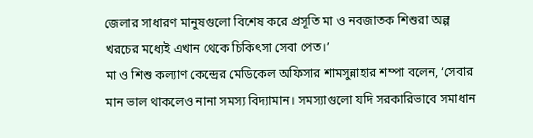জেলার সাধারণ মানুষগুলো বিশেষ করে প্রসূতি মা ও নবজাতক শিশুরা অল্প খরচের মধ্যেই এখান থেকে চিকিৎসা সেবা পেত।’
মা ও শিশু কল্যাণ কেন্দ্রের মেডিকেল অফিসার শামসুন্নাহার শম্পা বলেন, ‘সেবার মান ভাল থাকলেও নানা সমস্য বিদ্যামান। সমস্যাগুলো যদি সরকারিভাবে সমাধান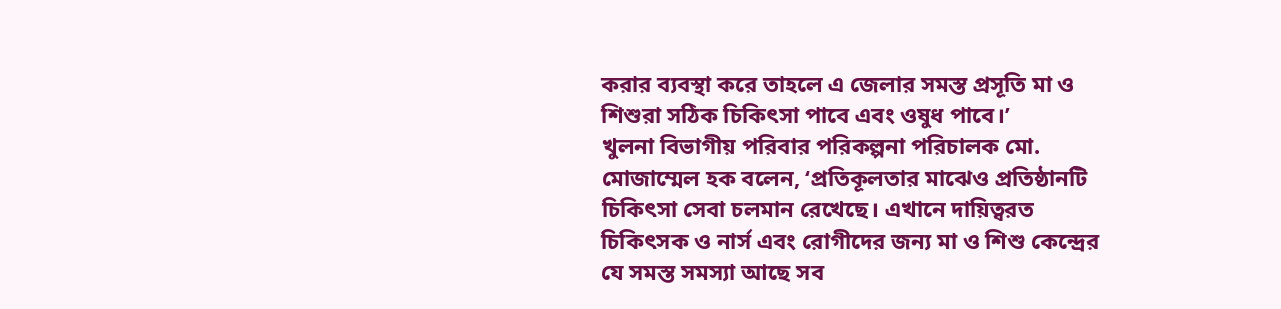করার ব্যবস্থা করে তাহলে এ জেলার সমস্ত প্রসূতি মা ও শিশুরা সঠিক চিকিৎসা পাবে এবং ওষুধ পাবে।’
খুলনা বিভাগীয় পরিবার পরিকল্পনা পরিচালক মো. মোজাম্মেল হক বলেন, ‘প্রতিকূলতার মাঝেও প্রতিষ্ঠানটি চিকিৎসা সেবা চলমান রেখেছে। এখানে দায়িত্বরত চিকিৎসক ও নার্স এবং রোগীদের জন্য মা ও শিশু কেন্দ্রের যে সমস্ত সমস্যা আছে সব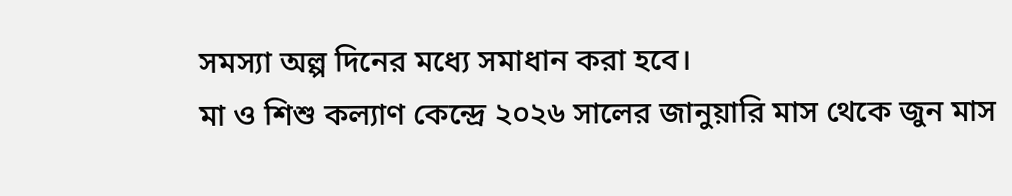সমস্যা অল্প দিনের মধ্যে সমাধান করা হবে।
মা ও শিশু কল্যাণ কেন্দ্রে ২০২৬ সালের জানুয়ারি মাস থেকে জুন মাস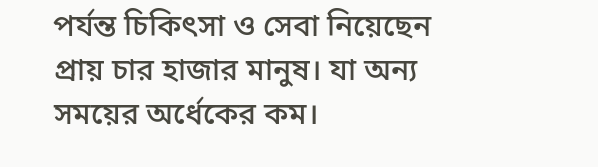পর্যন্ত চিকিৎসা ও সেবা নিয়েছেন প্রায় চার হাজার মানুষ। যা অন্য সময়ের অর্ধেকের কম।